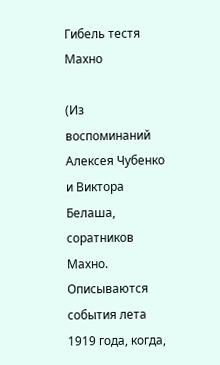Гибель тестя Махно

(Из воспоминаний Алексея Чубенко и Виктора Белаша, соратников Махно.
Описываются события лета 1919 года, когда,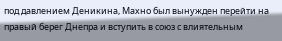под давлением Деникина, Махно был вынужден перейти на правый берег Днепра и вступить в союз с влиятельным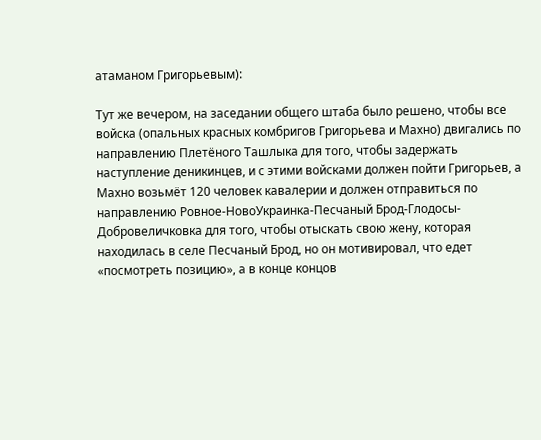атаманом Григорьевым):

Тут же вечером, на заседании общего штаба было решено, чтобы все войска (опальных красных комбригов Григорьева и Махно) двигались по направлению Плетёного Ташлыка для того, чтобы задержать наступление деникинцев, и с этими войсками должен пойти Григорьев, а Махно возьмёт 120 человек кавалерии и должен отправиться по направлению Ровное-НовоУкраинка-Песчаный Брод-Глодосы-Добровеличковка для того, чтобы отыскать свою жену, которая находилась в селе Песчаный Брод, но он мотивировал, что едет «посмотреть позицию», а в конце концов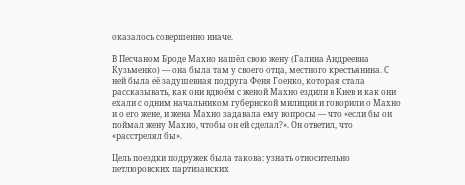оказалось совершенно иначе.

В Песчаном Броде Махно нашёл свою жену (Галина Андреевна Кузьменко) — она была там у своего отца, местного крестьянина. С ней была её задушевная подруга Феня Гоенко, которая стала рассказывать, как они вдвоём с женой Махно ездили в Киев и как они ехали с одним начальником губернской милиции и говорили о Махно и о его жене, и жена Махно задавала ему вопросы — что «если бы он поймал жену Махно, чтобы он ей сделал?». Он ответил, что «расстрелял бы».

Цель поездки подружек была такова: узнать относительно петлюровских партизанских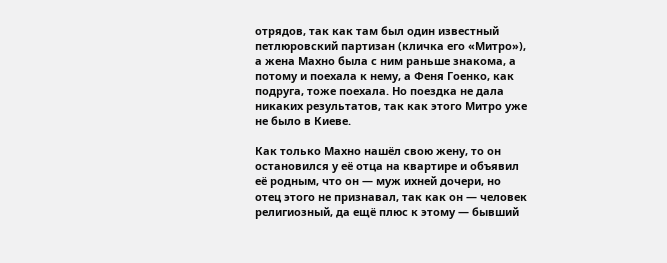отрядов, так как там был один известный петлюровский партизан (кличка его «Митро»), а жена Махно была с ним раньше знакома, а потому и поехала к нему, а Феня Гоенко, как подруга, тоже поехала. Но поездка не дала никаких результатов, так как этого Митро уже не было в Киеве.

Как только Махно нашёл свою жену, то он остановился у её отца на квартире и объявил её родным, что он — муж ихней дочери, но отец этого не признавал, так как он — человек религиозный, да ещё плюс к этому — бывший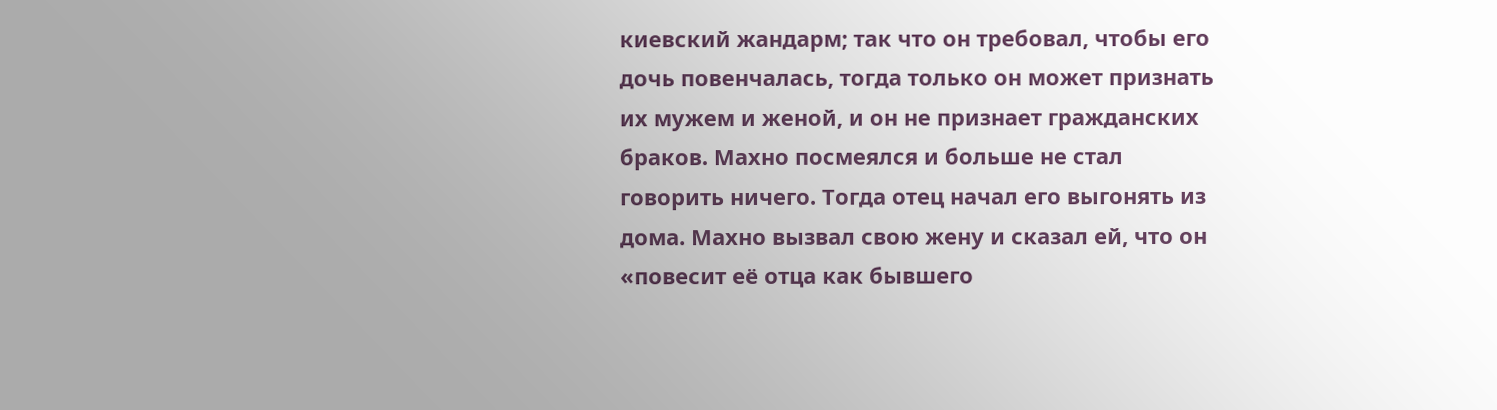киевский жандарм; так что он требовал, чтобы его дочь повенчалась, тогда только он может признать их мужем и женой, и он не признает гражданских браков. Махно посмеялся и больше не стал говорить ничего. Тогда отец начал его выгонять из дома. Махно вызвал свою жену и сказал ей, что он «повесит её отца как бывшего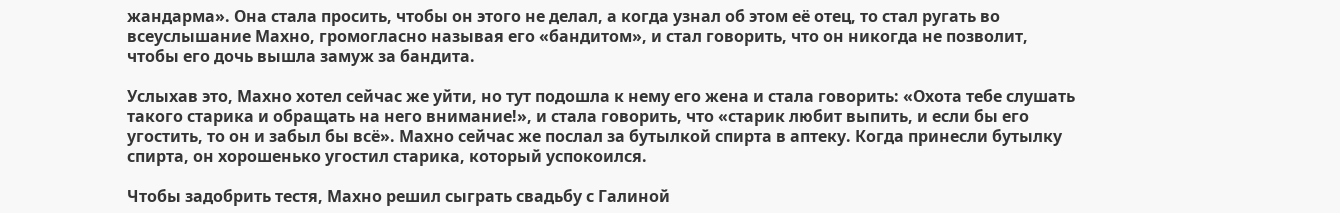жандарма». Она стала просить, чтобы он этого не делал, а когда узнал об этом её отец, то стал ругать во всеуслышание Махно, громогласно называя его «бандитом», и стал говорить, что он никогда не позволит, чтобы его дочь вышла замуж за бандита.

Услыхав это, Махно хотел сейчас же уйти, но тут подошла к нему его жена и стала говорить: «Охота тебе слушать такого старика и обращать на него внимание!», и стала говорить, что «старик любит выпить, и если бы его угостить, то он и забыл бы всё». Махно сейчас же послал за бутылкой спирта в аптеку. Когда принесли бутылку спирта, он хорошенько угостил старика, который успокоился.

Чтобы задобрить тестя, Махно решил сыграть свадьбу с Галиной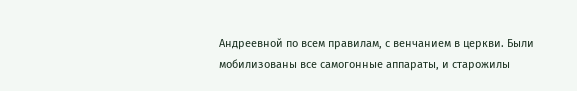Андреевной по всем правилам, с венчанием в церкви. Были мобилизованы все самогонные аппараты, и старожилы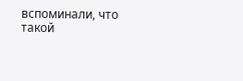вспоминали, что такой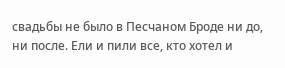свадьбы не было в Песчаном Броде ни до, ни после. Ели и пили все, кто хотел и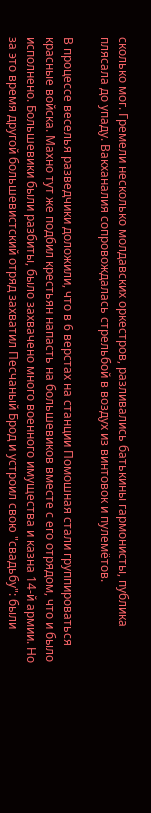сколько мог. Гремели несколько молдавских оркестров, разливались батькины гармонисты, публика плясала до упаду. Вакханалия сопровождалась стрельбой в воздух из винтовок и пулемётов.

В процессе веселья разведчики доложили, что в 6 верстах на станции Помошная стали группироваться красные войска. Махно тут же подбил крестьян напасть на большевиков вместе с его отрядом, что и было исполнено. Большевики были разбиты, было захвачено много военного имущества и казна 14-й армии. Но за это время другой большевистский отряд захватил Песчаный Брод и устроил свою "свадьбу": были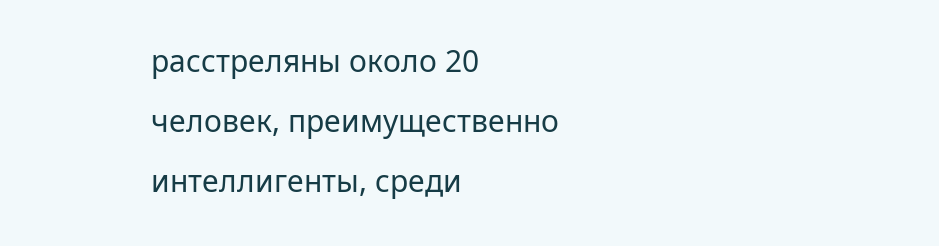расстреляны около 20 человек, преимущественно интеллигенты, среди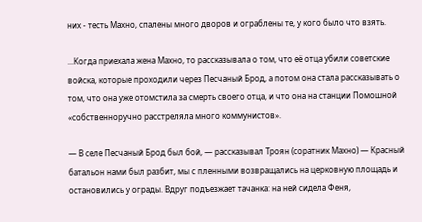них - тесть Махно, спалены много дворов и ограблены те, у кого было что взять.

...Когда приехала жена Махно, то рассказывала о том, что её отца убили советские войска, которые проходили через Песчаный Брод, а потом она стала рассказывать о том, что она уже отомстила за смерть своего отца, и что она на станции Помошной «собственноручно расстреляла много коммунистов».

— В селе Песчаный Брод был бой, — рассказывал Троян (соратник Махно) — Красный батальон нами был разбит, мы с пленными возвращались на церковную площадь и остановились у ограды. Вдруг подъезжает тачанка: на ней сидела Феня,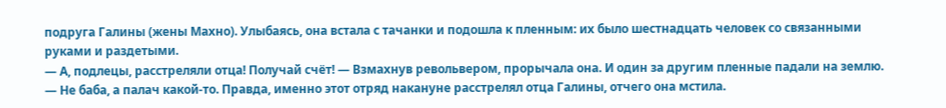подруга Галины (жены Махно). Улыбаясь, она встала с тачанки и подошла к пленным: их было шестнадцать человек со связанными руками и раздетыми.
— А, подлецы, расстреляли отца! Получай счёт! — Взмахнув револьвером, прорычала она. И один за другим пленные падали на землю.
— Не баба, а палач какой-то. Правда, именно этот отряд накануне расстрелял отца Галины, отчего она мстила.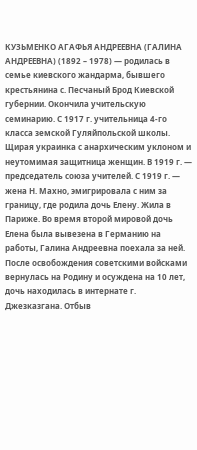КУЗЬМЕНКО АГАФЬЯ АНДРЕЕВНА (ГАЛИНА АНДРЕЕВНА) (1892 – 1978) — родилась в семье киевского жандарма, бывшего крестьянина с. Песчаный Брод Киевской губернии. Окончила учительскую семинарию. С 1917 г. учительница 4-го класса земской Гуляйпольской школы. Щирая украинка с анархическим уклоном и неутомимая защитница женщин. В 1919 г. — председатель союза учителей. С 1919 г. — жена Н. Махно, эмигрировала с ним за границу, где родила дочь Елену. Жила в Париже. Во время второй мировой дочь Елена была вывезена в Германию на работы, Галина Андреевна поехала за ней. После освобождения советскими войсками вернулась на Родину и осуждена на 10 лет, дочь находилась в интернате г. Джезказгана. Отбыв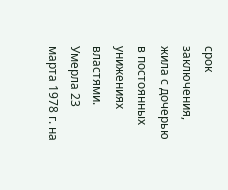срок заключения, жила с дочерью в постоянных унижениях властями. Умерла 23 марта 1978 г. на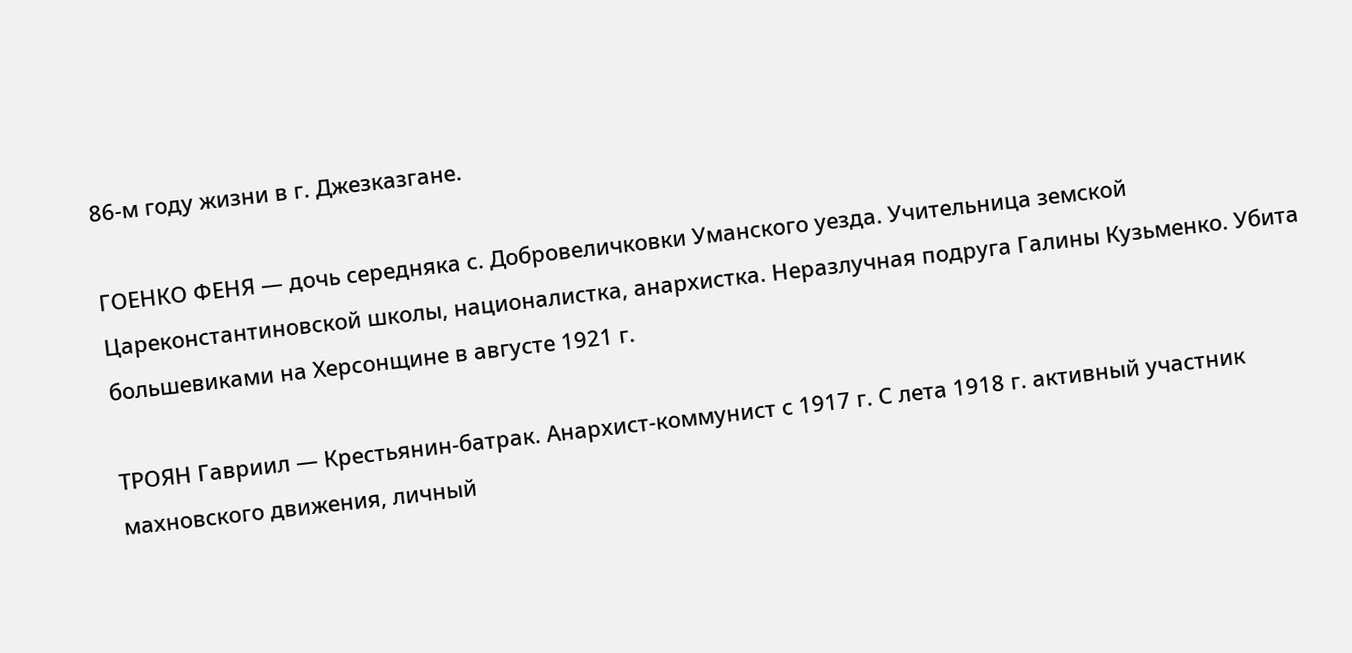86-м году жизни в г. Джезказгане.

ГОЕНКО ФЕНЯ — дочь середняка с. Добровеличковки Уманского уезда. Учительница земской Цареконстантиновской школы, националистка, анархистка. Неразлучная подруга Галины Кузьменко. Убита большевиками на Херсонщине в августе 1921 г.

ТРОЯН Гавриил — Крестьянин-батрак. Анархист-коммунист с 1917 г. С лета 1918 г. активный участник махновского движения, личный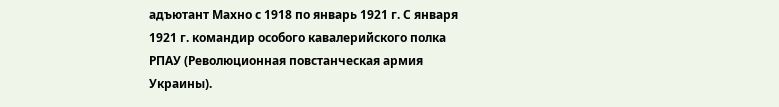адъютант Махно с 1918 по январь 1921 г. С января 1921 г. командир особого кавалерийского полка РПАУ (Революционная повстанческая армия Украины).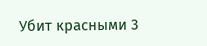Убит красными 3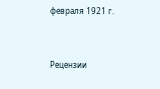февраля 1921 г.


Рецензии